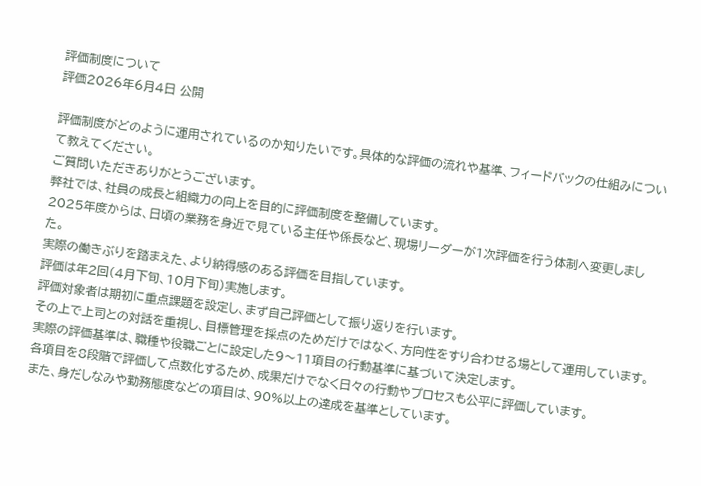評価制度について
評価2026年6月4日 公開

評価制度がどのように運用されているのか知りたいです。具体的な評価の流れや基準、フィードバックの仕組みについて教えてください。
ご質問いただきありがとうございます。
弊社では、社員の成長と組織力の向上を目的に評価制度を整備しています。
2025年度からは、日頃の業務を身近で見ている主任や係長など、現場リーダーが1次評価を行う体制へ変更しました。
実際の働きぶりを踏まえた、より納得感のある評価を目指しています。
評価は年2回(4月下旬、10月下旬)実施します。
評価対象者は期初に重点課題を設定し、まず自己評価として振り返りを行います。
その上で上司との対話を重視し、目標管理を採点のためだけではなく、方向性をすり合わせる場として運用しています。
実際の評価基準は、職種や役職ごとに設定した9〜11項目の行動基準に基づいて決定します。
各項目を8段階で評価して点数化するため、成果だけでなく日々の行動やプロセスも公平に評価しています。
また、身だしなみや勤務態度などの項目は、90%以上の達成を基準としています。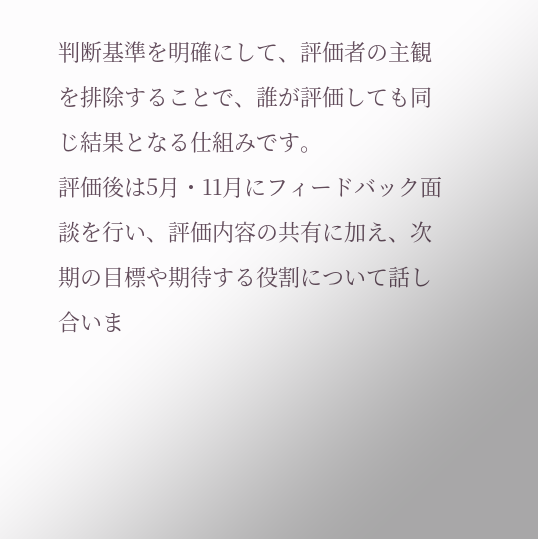判断基準を明確にして、評価者の主観を排除することで、誰が評価しても同じ結果となる仕組みです。
評価後は5月・11月にフィードバック面談を行い、評価内容の共有に加え、次期の目標や期待する役割について話し合いま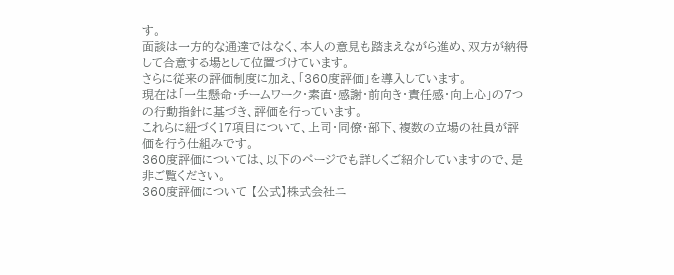す。
面談は一方的な通達ではなく、本人の意見も踏まえながら進め、双方が納得して合意する場として位置づけています。
さらに従来の評価制度に加え、「360度評価」を導入しています。
現在は「一生懸命・チームワーク・素直・感謝・前向き・責任感・向上心」の7つの行動指針に基づき、評価を行っています。
これらに紐づく17項目について、上司・同僚・部下、複数の立場の社員が評価を行う仕組みです。
360度評価については、以下のページでも詳しくご紹介していますので、是非ご覧ください。
360度評価について 【公式】株式会社ニ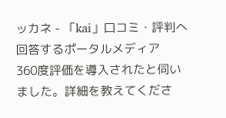ッカネ - 「kai」口コミ・評判へ回答するポータルメディア
360度評価を導入されたと伺いました。詳細を教えてくださ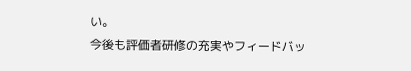い。
今後も評価者研修の充実やフィードバッ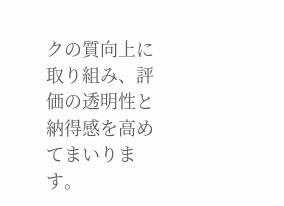クの質向上に取り組み、評価の透明性と納得感を高めてまいります。